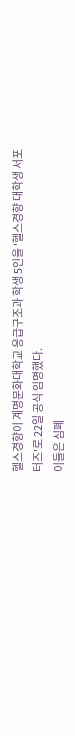헬스경향이 계명문화대학교 응급구조과 학생 5인을 '헬스경향 대학생 서포터즈'로 22일 공식 임명했다.
이들은 심폐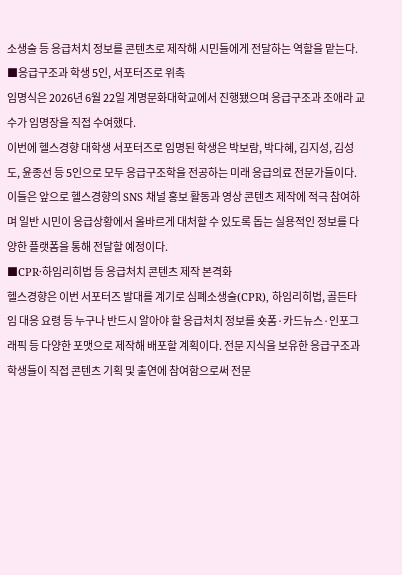소생술 등 응급처치 정보를 콘텐츠로 제작해 시민들에게 전달하는 역할을 맡는다.
■응급구조과 학생 5인, 서포터즈로 위촉
임명식은 2026년 6월 22일 계명문화대학교에서 진행됐으며 응급구조과 조애라 교수가 임명장을 직접 수여했다.
이번에 헬스경향 대학생 서포터즈로 임명된 학생은 박보람, 박다혜, 김지성, 김성도, 윤종선 등 5인으로 모두 응급구조학을 전공하는 미래 응급의료 전문가들이다. 이들은 앞으로 헬스경향의 SNS 채널 홍보 활동과 영상 콘텐츠 제작에 적극 참여하며 일반 시민이 응급상황에서 올바르게 대처할 수 있도록 돕는 실용적인 정보를 다양한 플랫폼을 통해 전달할 예정이다.
■CPR·하임리히법 등 응급처치 콘텐츠 제작 본격화
헬스경향은 이번 서포터즈 발대를 계기로 심폐소생술(CPR), 하임리히법, 골든타임 대응 요령 등 누구나 반드시 알아야 할 응급처치 정보를 숏폼·카드뉴스·인포그래픽 등 다양한 포맷으로 제작해 배포할 계획이다. 전문 지식을 보유한 응급구조과 학생들이 직접 콘텐츠 기획 및 출연에 참여함으로써 전문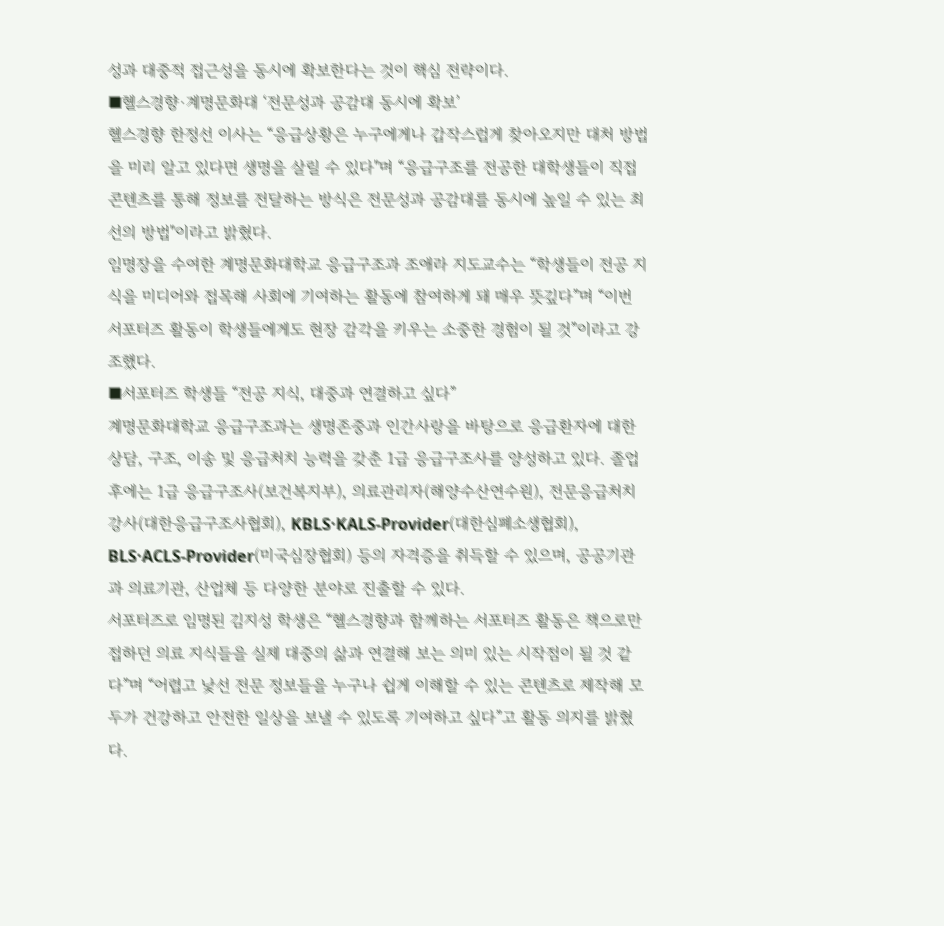성과 대중적 접근성을 동시에 확보한다는 것이 핵심 전략이다.
■헬스경향·계명문화대 ‘전문성과 공감대 동시에 확보’
헬스경향 한정선 이사는 “응급상황은 누구에게나 갑작스럽게 찾아오지만 대처 방법을 미리 알고 있다면 생명을 살릴 수 있다"며 “응급구조를 전공한 대학생들이 직접 콘텐츠를 통해 정보를 전달하는 방식은 전문성과 공감대를 동시에 높일 수 있는 최선의 방법"이라고 밝혔다.
임명장을 수여한 계명문화대학교 응급구조과 조애라 지도교수는 “학생들이 전공 지식을 미디어와 접목해 사회에 기여하는 활동에 참여하게 돼 매우 뜻깊다”며 “이번 서포터즈 활동이 학생들에게도 현장 감각을 키우는 소중한 경험이 될 것”이라고 강조했다.
■서포터즈 학생들 “전공 지식, 대중과 연결하고 싶다”
계명문화대학교 응급구조과는 생명존중과 인간사랑을 바탕으로 응급환자에 대한 상담, 구조, 이송 및 응급처치 능력을 갖춘 1급 응급구조사를 양성하고 있다. 졸업 후에는 1급 응급구조사(보건복지부), 의료관리자(해양수산연수원), 전문응급처치강사(대한응급구조사협회), KBLS·KALS-Provider(대한심폐소생협회), BLS·ACLS-Provider(미국심장협회) 등의 자격증을 취득할 수 있으며, 공공기관과 의료기관, 산업체 등 다양한 분야로 진출할 수 있다.
서포터즈로 임명된 김지성 학생은 “헬스경향과 함께하는 서포터즈 활동은 책으로만 접하던 의료 지식들을 실제 대중의 삶과 연결해 보는 의미 있는 시작점이 될 것 같다”며 “어렵고 낯선 전문 정보들을 누구나 쉽게 이해할 수 있는 콘텐츠로 제작해 모두가 건강하고 안전한 일상을 보낼 수 있도록 기여하고 싶다”고 활동 의지를 밝혔다.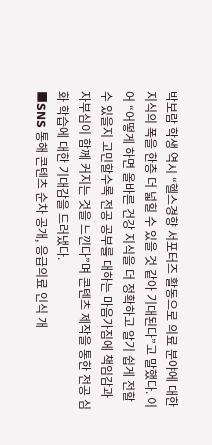박보람 학생 역시 “헬스경향 서포터즈 활동으로 의료 분야에 대한 지식의 폭을 한층 더 넓힐 수 있을 것 같아 기대된다”고 말했다. 이어 “어떻게 하면 올바른 건강 지식을 더 정확하고 알기 쉽게 전할 수 있을지 고민할수록 전공 공부를 대하는 마음가짐에 책임감과 자부심이 함께 커지는 것을 느낀다”며 콘텐츠 제작을 통한 전공 심화 학습에 대한 기대감을 드러냈다.
■SNS 통해 콘텐츠 순차 공개, 응급의료 인식 개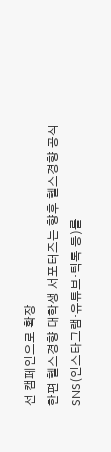선 캠페인으로 확장
한편 헬스경향 대학생 서포터즈는 향후 헬스경향 공식 SNS(인스타그램·유튜브·틱톡 등)를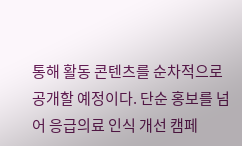통해 활동 콘텐츠를 순차적으로 공개할 예정이다. 단순 홍보를 넘어 응급의료 인식 개선 캠페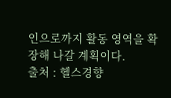인으로까지 활동 영역을 확장해 나갈 계획이다.
출처 : 헬스경향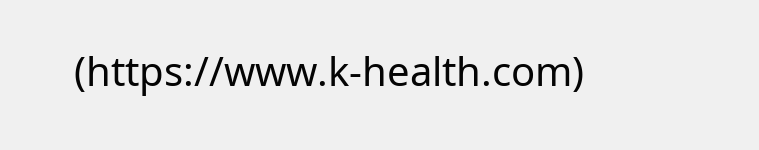(https://www.k-health.com)